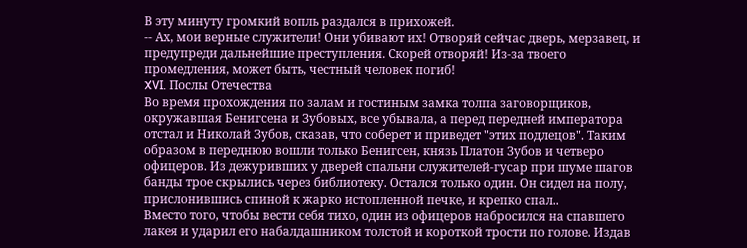В эту минуту громкий вопль раздался в прихожей.
-- Ах, мои верные служители! Они убивают их! Отворяй сейчас дверь, мерзавец, и предупреди дальнейшие преступления. Скорей отворяй! Из-за твоего промедления, может быть, честный человек погиб!
XVI. Послы Отечества
Во время прохождения по залам и гостиным замка толпа заговорщиков, окружавшая Бенигсена и Зубовых, все убывала, а перед передней императора отстал и Николай Зубов, сказав, что соберет и приведет "этих подлецов". Таким образом в переднюю вошли только Бенигсен, князь Платон Зубов и четверо офицеров. Из дежуривших у дверей спальни служителей-гусар при шуме шагов банды трое скрылись через библиотеку. Остался только один. Он сидел на полу, прислонившись спиной к жарко истопленной печке, и крепко спал..
Вместо того, чтобы вести себя тихо, один из офицеров набросился на спавшего лакея и ударил его набалдашником толстой и короткой трости по голове. Издав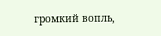громкий вопль,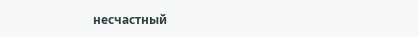несчастный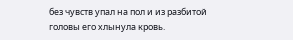без чувств упал на пол и из разбитой головы его хлынула кровь.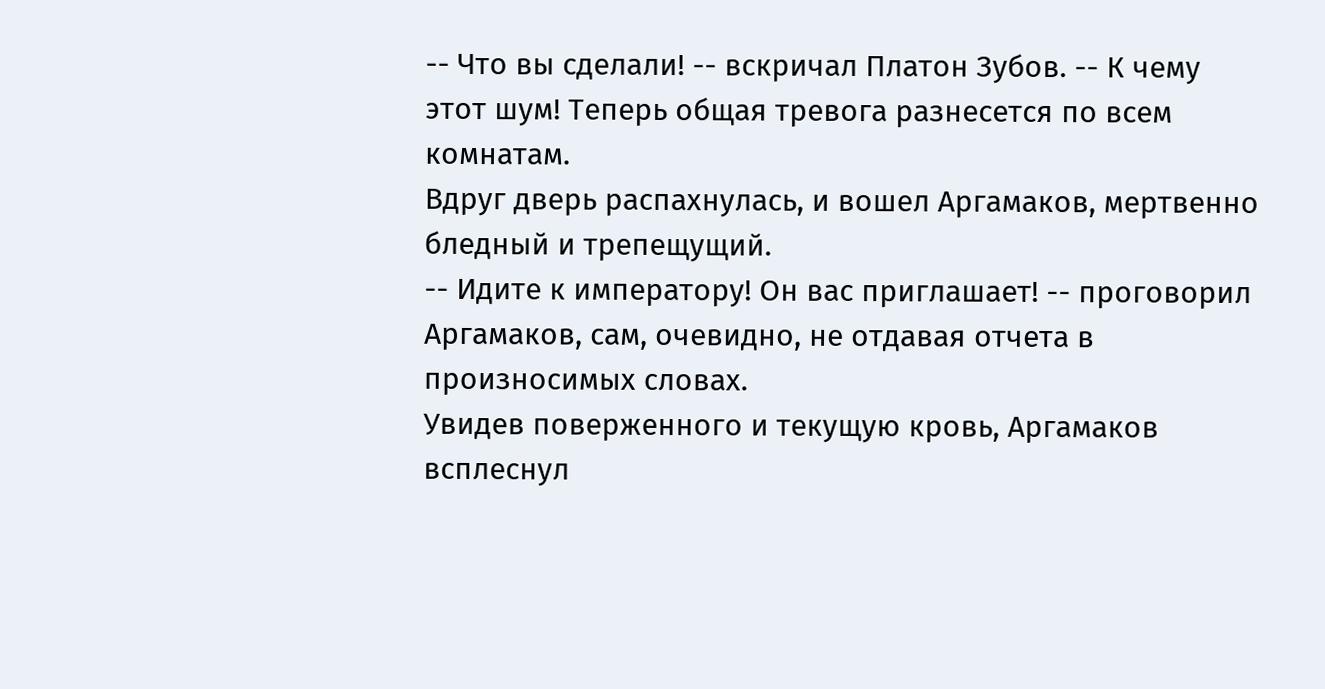-- Что вы сделали! -- вскричал Платон Зубов. -- К чему этот шум! Теперь общая тревога разнесется по всем комнатам.
Вдруг дверь распахнулась, и вошел Аргамаков, мертвенно бледный и трепещущий.
-- Идите к императору! Он вас приглашает! -- проговорил Аргамаков, сам, очевидно, не отдавая отчета в произносимых словах.
Увидев поверженного и текущую кровь, Аргамаков всплеснул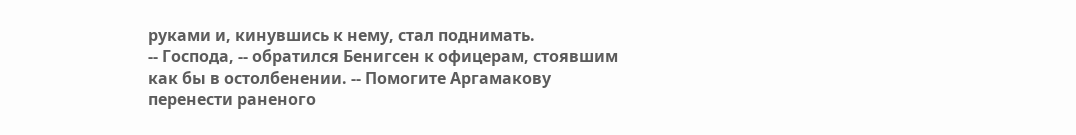руками и, кинувшись к нему, стал поднимать.
-- Господа, -- обратился Бенигсен к офицерам, стоявшим как бы в остолбенении. -- Помогите Аргамакову перенести раненого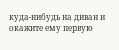куда-нибудь на диван и окажите ему первую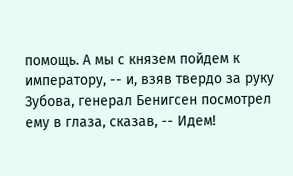помощь. А мы с князем пойдем к императору, -- и, взяв твердо за руку Зубова, генерал Бенигсен посмотрел ему в глаза, сказав, -- Идем!